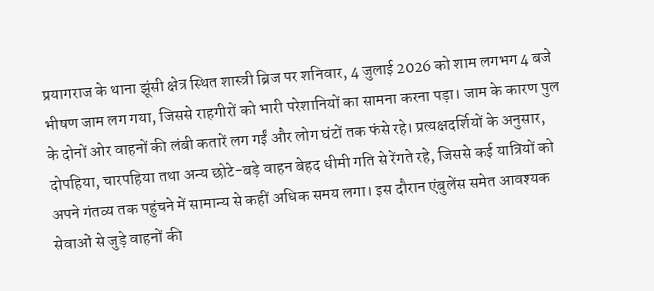प्रयागराज के थाना झूंसी क्षेत्र स्थित शास्त्री ब्रिज पर शनिवार, 4 जुलाई 2026 को शाम लगभग 4 बजे भीषण जाम लग गया, जिससे राहगीरों को भारी परेशानियों का सामना करना पड़ा। जाम के कारण पुल के दोनों ओर वाहनों की लंबी कतारें लग गईं और लोग घंटों तक फंसे रहे। प्रत्यक्षदर्शियों के अनुसार, दोपहिया, चारपहिया तथा अन्य छोटे-बड़े वाहन बेहद धीमी गति से रेंगते रहे, जिससे कई यात्रियों को अपने गंतव्य तक पहुंचने में सामान्य से कहीं अधिक समय लगा। इस दौरान एंबुलेंस समेत आवश्यक सेवाओं से जुड़े वाहनों की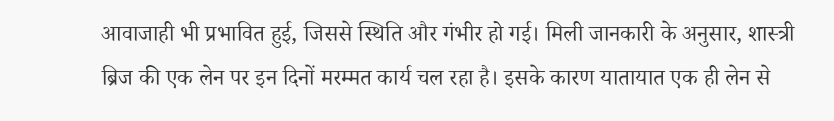आवाजाही भी प्रभावित हुई, जिससे स्थिति और गंभीर हो गई। मिली जानकारी के अनुसार, शास्त्री ब्रिज की एक लेन पर इन दिनों मरम्मत कार्य चल रहा है। इसके कारण यातायात एक ही लेन से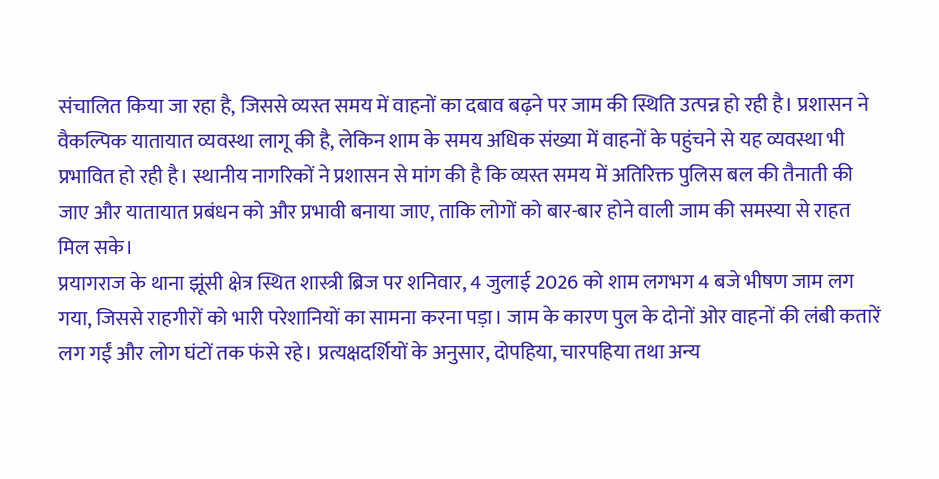संचालित किया जा रहा है, जिससे व्यस्त समय में वाहनों का दबाव बढ़ने पर जाम की स्थिति उत्पन्न हो रही है। प्रशासन ने वैकल्पिक यातायात व्यवस्था लागू की है, लेकिन शाम के समय अधिक संख्या में वाहनों के पहुंचने से यह व्यवस्था भी प्रभावित हो रही है। स्थानीय नागरिकों ने प्रशासन से मांग की है कि व्यस्त समय में अतिरिक्त पुलिस बल की तैनाती की जाए और यातायात प्रबंधन को और प्रभावी बनाया जाए, ताकि लोगों को बार-बार होने वाली जाम की समस्या से राहत मिल सके।
प्रयागराज के थाना झूंसी क्षेत्र स्थित शास्त्री ब्रिज पर शनिवार, 4 जुलाई 2026 को शाम लगभग 4 बजे भीषण जाम लग गया, जिससे राहगीरों को भारी परेशानियों का सामना करना पड़ा। जाम के कारण पुल के दोनों ओर वाहनों की लंबी कतारें लग गईं और लोग घंटों तक फंसे रहे। प्रत्यक्षदर्शियों के अनुसार, दोपहिया, चारपहिया तथा अन्य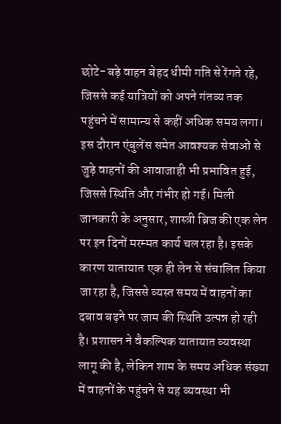छोटे-बड़े वाहन बेहद धीमी गति से रेंगते रहे, जिससे कई यात्रियों को अपने गंतव्य तक पहुंचने में सामान्य से कहीं अधिक समय लगा। इस दौरान एंबुलेंस समेत आवश्यक सेवाओं से जुड़े वाहनों की आवाजाही भी प्रभावित हुई, जिससे स्थिति और गंभीर हो गई। मिली जानकारी के अनुसार, शास्त्री ब्रिज की एक लेन पर इन दिनों मरम्मत कार्य चल रहा है। इसके कारण यातायात एक ही लेन से संचालित किया जा रहा है, जिससे व्यस्त समय में वाहनों का दबाव बढ़ने पर जाम की स्थिति उत्पन्न हो रही है। प्रशासन ने वैकल्पिक यातायात व्यवस्था लागू की है, लेकिन शाम के समय अधिक संख्या में वाहनों के पहुंचने से यह व्यवस्था भी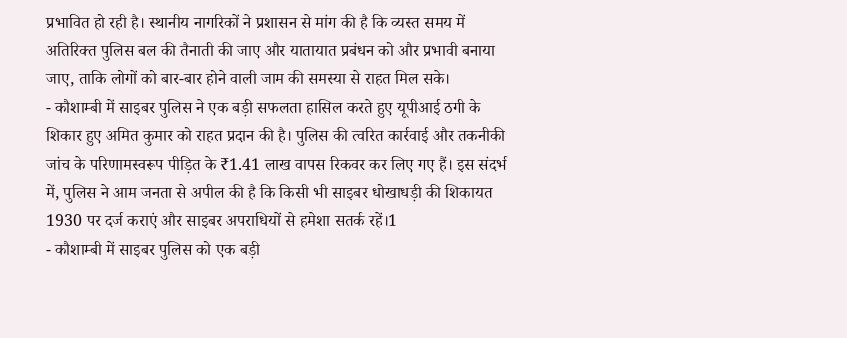प्रभावित हो रही है। स्थानीय नागरिकों ने प्रशासन से मांग की है कि व्यस्त समय में अतिरिक्त पुलिस बल की तैनाती की जाए और यातायात प्रबंधन को और प्रभावी बनाया जाए, ताकि लोगों को बार-बार होने वाली जाम की समस्या से राहत मिल सके।
- कौशाम्बी में साइबर पुलिस ने एक बड़ी सफलता हासिल करते हुए यूपीआई ठगी के शिकार हुए अमित कुमार को राहत प्रदान की है। पुलिस की त्वरित कार्रवाई और तकनीकी जांच के परिणामस्वरूप पीड़ित के ₹1.41 लाख वापस रिकवर कर लिए गए हैं। इस संदर्भ में, पुलिस ने आम जनता से अपील की है कि किसी भी साइबर धोखाधड़ी की शिकायत 1930 पर दर्ज कराएं और साइबर अपराधियों से हमेशा सतर्क रहें।1
- कौशाम्बी में साइबर पुलिस को एक बड़ी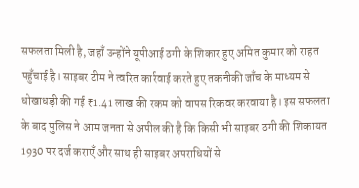सफलता मिली है, जहाँ उन्होंने यूपीआई ठगी के शिकार हुए अमित कुमार को राहत पहुँचाई है। साइबर टीम ने त्वरित कार्रवाई करते हुए तकनीकी जाँच के माध्यम से धोखाधड़ी की गई ₹1.41 लाख की रकम को वापस रिकवर करवाया है। इस सफलता के बाद पुलिस ने आम जनता से अपील की है कि किसी भी साइबर ठगी की शिकायत 1930 पर दर्ज कराएँ और साथ ही साइबर अपराधियों से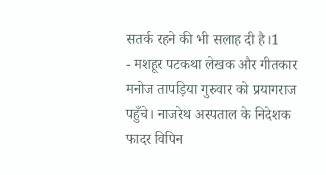सतर्क रहने की भी सलाह दी है।1
- मशहूर पटकथा लेखक और गीतकार मनोज तापड़िया गुरुवार को प्रयागराज पहुँचे। नाजरेथ अस्पताल के निदेशक फादर विपिन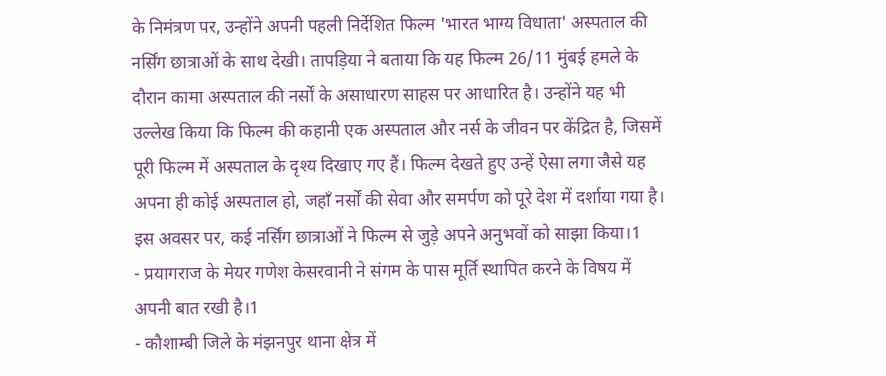के निमंत्रण पर, उन्होंने अपनी पहली निर्देशित फिल्म 'भारत भाग्य विधाता' अस्पताल की नर्सिंग छात्राओं के साथ देखी। तापड़िया ने बताया कि यह फिल्म 26/11 मुंबई हमले के दौरान कामा अस्पताल की नर्सों के असाधारण साहस पर आधारित है। उन्होंने यह भी उल्लेख किया कि फिल्म की कहानी एक अस्पताल और नर्स के जीवन पर केंद्रित है, जिसमें पूरी फिल्म में अस्पताल के दृश्य दिखाए गए हैं। फिल्म देखते हुए उन्हें ऐसा लगा जैसे यह अपना ही कोई अस्पताल हो, जहाँ नर्सों की सेवा और समर्पण को पूरे देश में दर्शाया गया है। इस अवसर पर, कई नर्सिंग छात्राओं ने फिल्म से जुड़े अपने अनुभवों को साझा किया।1
- प्रयागराज के मेयर गणेश केसरवानी ने संगम के पास मूर्ति स्थापित करने के विषय में अपनी बात रखी है।1
- कौशाम्बी जिले के मंझनपुर थाना क्षेत्र में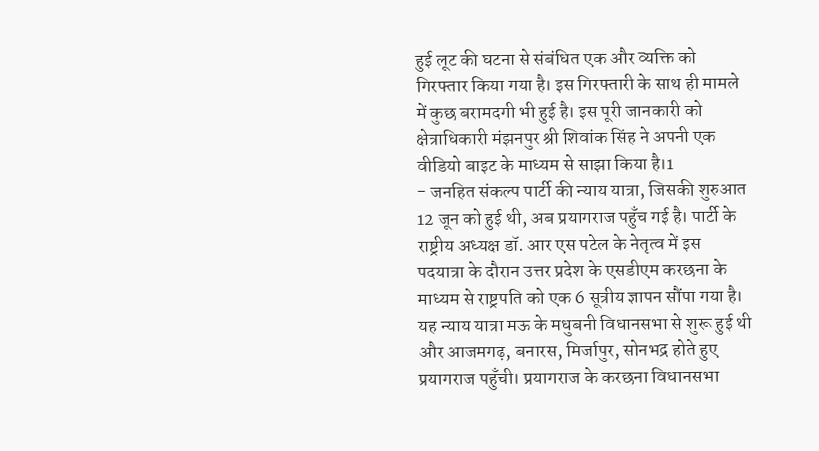हुई लूट की घटना से संबंधित एक और व्यक्ति को गिरफ्तार किया गया है। इस गिरफ्तारी के साथ ही मामले में कुछ बरामदगी भी हुई है। इस पूरी जानकारी को क्षेत्राधिकारी मंझनपुर श्री शिवांक सिंह ने अपनी एक वीडियो बाइट के माध्यम से साझा किया है।1
- जनहित संकल्प पार्टी की न्याय यात्रा, जिसकी शुरुआत 12 जून को हुई थी, अब प्रयागराज पहुँच गई है। पार्टी के राष्ट्रीय अध्यक्ष डॉ. आर एस पटेल के नेतृत्व में इस पदयात्रा के दौरान उत्तर प्रदेश के एसडीएम करछना के माध्यम से राष्ट्रपति को एक 6 सूत्रीय ज्ञापन सौंपा गया है। यह न्याय यात्रा मऊ के मधुबनी विधानसभा से शुरू हुई थी और आजमगढ़, बनारस, मिर्जापुर, सोनभद्र होते हुए प्रयागराज पहुँची। प्रयागराज के करछना विधानसभा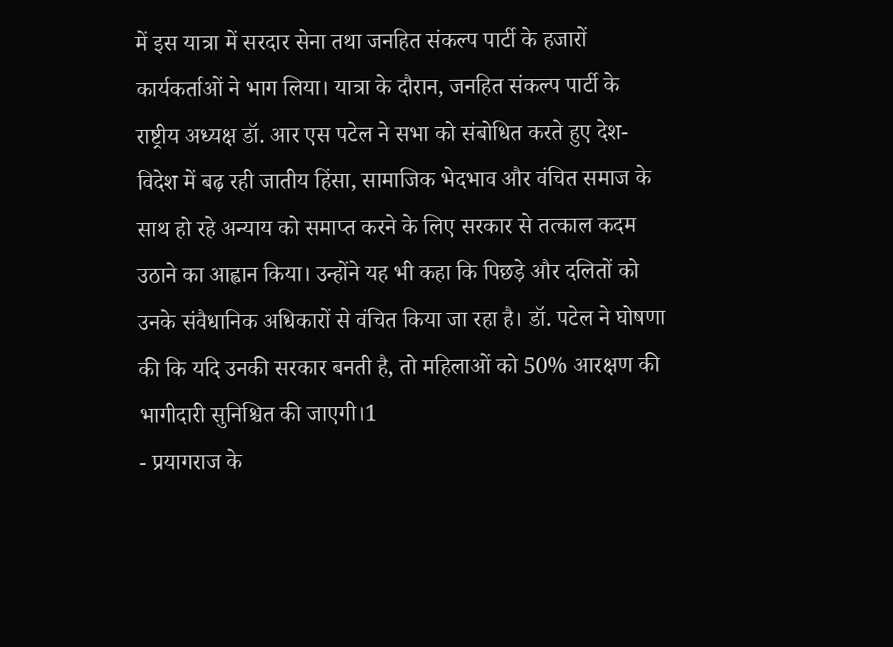में इस यात्रा में सरदार सेना तथा जनहित संकल्प पार्टी के हजारों कार्यकर्ताओं ने भाग लिया। यात्रा के दौरान, जनहित संकल्प पार्टी के राष्ट्रीय अध्यक्ष डॉ. आर एस पटेल ने सभा को संबोधित करते हुए देश-विदेश में बढ़ रही जातीय हिंसा, सामाजिक भेदभाव और वंचित समाज के साथ हो रहे अन्याय को समाप्त करने के लिए सरकार से तत्काल कदम उठाने का आह्वान किया। उन्होंने यह भी कहा कि पिछड़े और दलितों को उनके संवैधानिक अधिकारों से वंचित किया जा रहा है। डॉ. पटेल ने घोषणा की कि यदि उनकी सरकार बनती है, तो महिलाओं को 50% आरक्षण की भागीदारी सुनिश्चित की जाएगी।1
- प्रयागराज के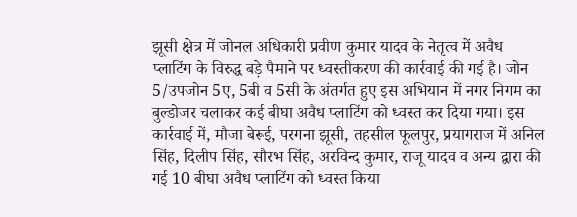झूसी क्षेत्र में जोनल अधिकारी प्रवीण कुमार यादव के नेतृत्व में अवैध प्लाटिंग के विरुद्ध बड़े पैमाने पर ध्वस्तीकरण की कार्रवाई की गई है। जोन 5/उपजोन 5ए, 5बी व 5सी के अंतर्गत हुए इस अभियान में नगर निगम का बुल्डोजर चलाकर कई बीघा अवैध प्लाटिंग को ध्वस्त कर दिया गया। इस कार्रवाई में, मौजा बेरूई, परगना झूसी, तहसील फूलपुर, प्रयागराज में अनिल सिंह, दिलीप सिंह, सौरभ सिंह, अरविन्द कुमार, राजू यादव व अन्य द्वारा की गई 10 बीघा अवैध प्लाटिंग को ध्वस्त किया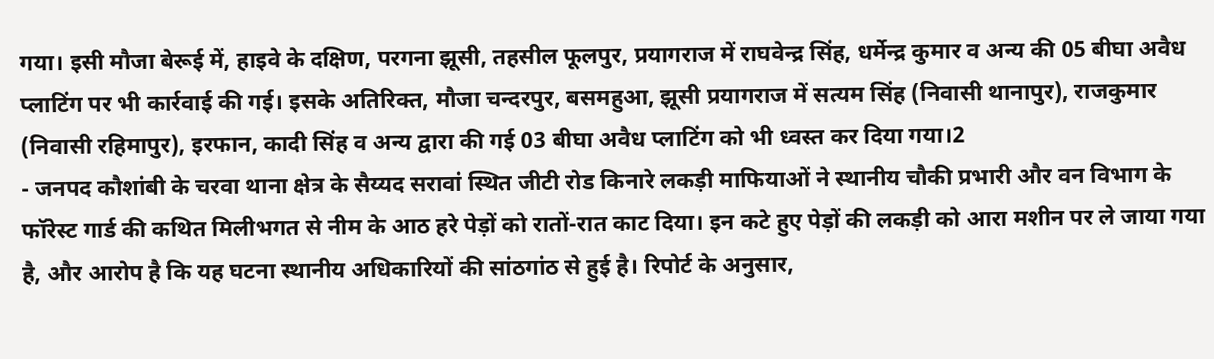गया। इसी मौजा बेरूई में, हाइवे के दक्षिण, परगना झूसी, तहसील फूलपुर, प्रयागराज में राघवेन्द्र सिंह, धर्मेन्द्र कुमार व अन्य की 05 बीघा अवैध प्लाटिंग पर भी कार्रवाई की गई। इसके अतिरिक्त, मौजा चन्दरपुर, बसमहुआ, झूसी प्रयागराज में सत्यम सिंह (निवासी थानापुर), राजकुमार (निवासी रहिमापुर), इरफान, कादी सिंह व अन्य द्वारा की गई 03 बीघा अवैध प्लाटिंग को भी ध्वस्त कर दिया गया।2
- जनपद कौशांबी के चरवा थाना क्षेत्र के सैय्यद सरावां स्थित जीटी रोड किनारे लकड़ी माफियाओं ने स्थानीय चौकी प्रभारी और वन विभाग के फॉरेस्ट गार्ड की कथित मिलीभगत से नीम के आठ हरे पेड़ों को रातों-रात काट दिया। इन कटे हुए पेड़ों की लकड़ी को आरा मशीन पर ले जाया गया है, और आरोप है कि यह घटना स्थानीय अधिकारियों की सांठगांठ से हुई है। रिपोर्ट के अनुसार,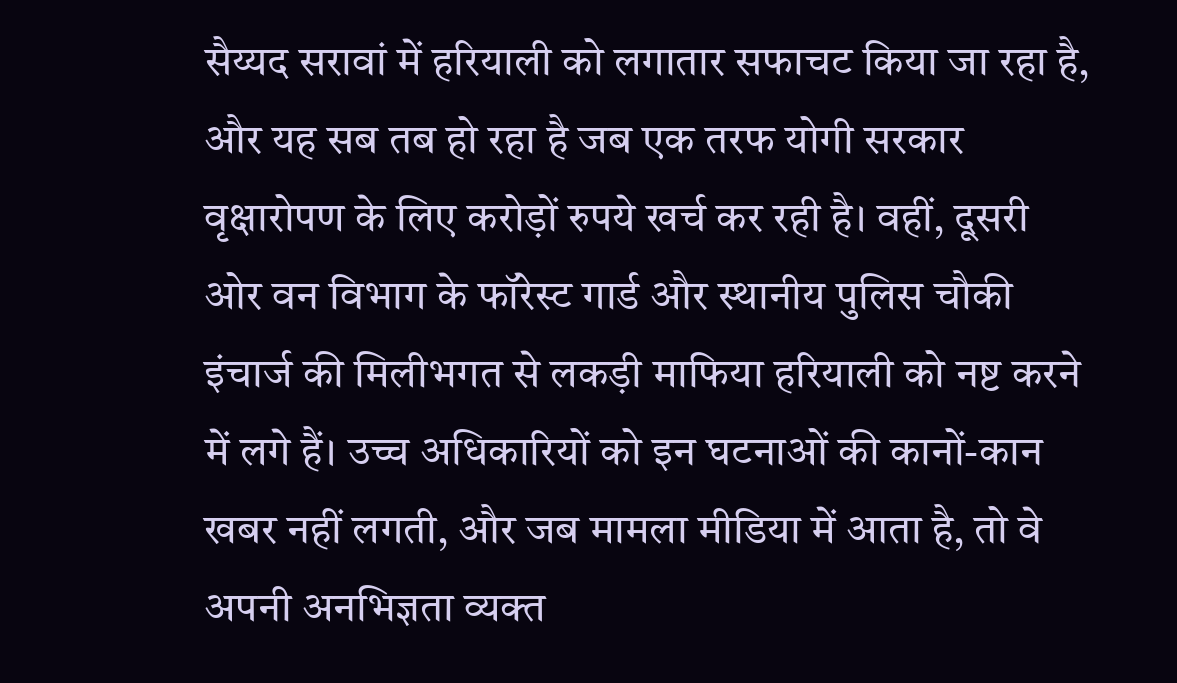सैय्यद सरावां में हरियाली को लगातार सफाचट किया जा रहा है, और यह सब तब हो रहा है जब एक तरफ योगी सरकार वृक्षारोपण के लिए करोड़ों रुपये खर्च कर रही है। वहीं, दूसरी ओर वन विभाग के फॉरेस्ट गार्ड और स्थानीय पुलिस चौकी इंचार्ज की मिलीभगत से लकड़ी माफिया हरियाली को नष्ट करने में लगे हैं। उच्च अधिकारियों को इन घटनाओं की कानों-कान खबर नहीं लगती, और जब मामला मीडिया में आता है, तो वे अपनी अनभिज्ञता व्यक्त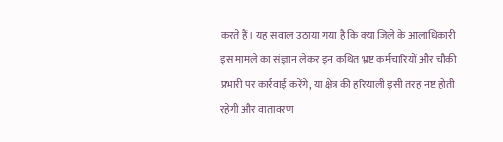करते हैं। यह सवाल उठाया गया है कि क्या जिले के आलाधिकारी इस मामले का संज्ञान लेकर इन कथित भ्रष्ट कर्मचारियों और चौकी प्रभारी पर कार्रवाई करेंगे, या क्षेत्र की हरियाली इसी तरह नष्ट होती रहेगी और वातावरण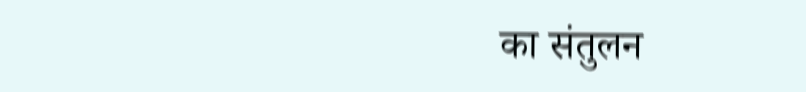का संतुलन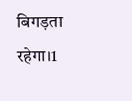बिगड़ता रहेगा।1